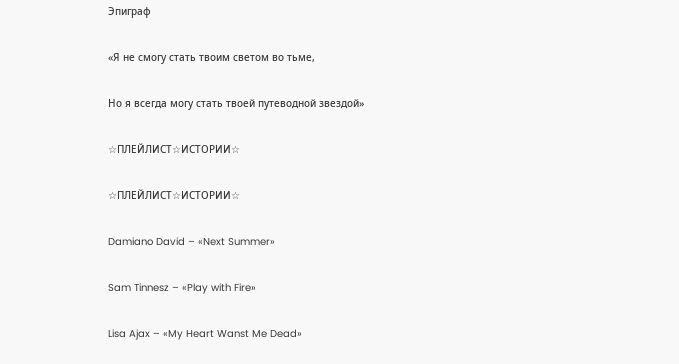Эпиграф

«Я не смогу стать твоим светом во тьме,

Но я всегда могу стать твоей путеводной звездой»

☆ПЛЕЙЛИСТ☆ИСТОРИИ☆

☆ПЛЕЙЛИСТ☆ИСТОРИИ☆

Damiano David – «Next Summer»

Sam Tinnesz – «Play with Fire»

Lisa Ajax – «My Heart Wanst Me Dead»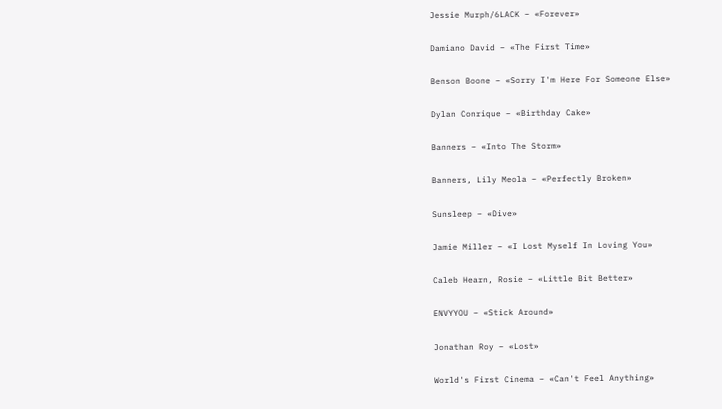Jessie Murph/6LACK – «Forever»

Damiano David – «The First Time»

Benson Boone – «Sorry I'm Here For Someone Else»

Dylan Conrique – «Birthday Cake»

Banners – «Into The Storm»

Banners, Lily Meola – «Perfectly Broken»

Sunsleep – «Dive»

Jamie Miller – «I Lost Myself In Loving You»

Caleb Hearn, Rosie – «Little Bit Better»

ENVYYOU – «Stick Around»

Jonathan Roy – «Lost»

World's First Cinema – «Can't Feel Anything»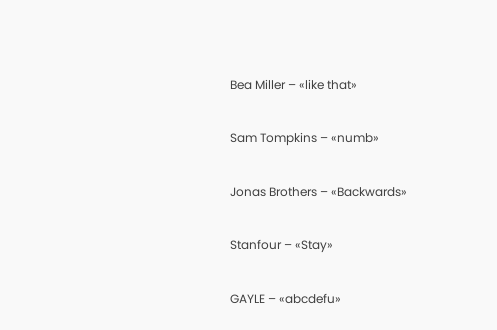Bea Miller – «like that»

Sam Tompkins – «numb»

Jonas Brothers – «Backwards»

Stanfour – «Stay»

GAYLE – «abcdefu»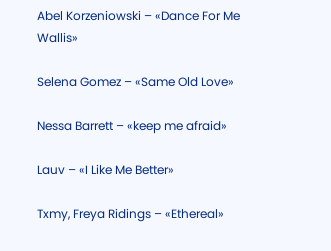Abel Korzeniowski – «Dance For Me Wallis»

Selena Gomez – «Same Old Love»

Nessa Barrett – «keep me afraid»

Lauv – «I Like Me Better»

Txmy, Freya Ridings – «Ethereal»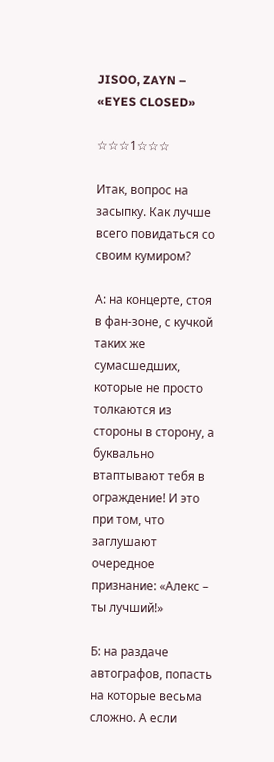JISOO, ZAYN – «EYES CLOSED»

☆☆☆1☆☆☆

Итак, вопрос на засыпку. Как лучше всего повидаться со своим кумиром?

А: на концерте, стоя в фан-зоне, с кучкой таких же сумасшедших, которые не просто толкаются из стороны в сторону, а буквально втаптывают тебя в ограждение! И это при том, что заглушают очередное признание: «Алекс – ты лучший!»

Б: на раздаче автографов, попасть на которые весьма сложно. А если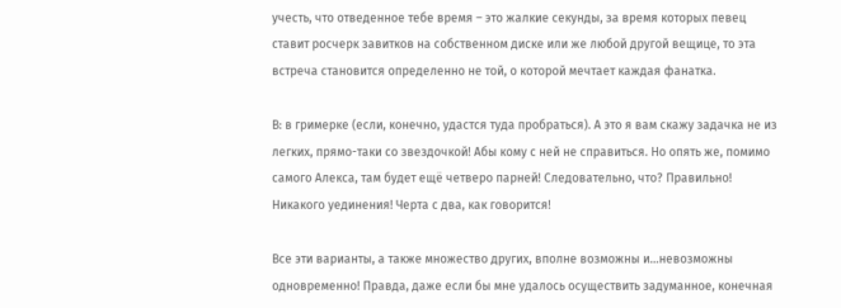учесть, что отведенное тебе время – это жалкие секунды, за время которых певец ставит росчерк завитков на собственном диске или же любой другой вещице, то эта встреча становится определенно не той, о которой мечтает каждая фанатка.

В: в гримерке (если, конечно, удастся туда пробраться). А это я вам скажу задачка не из легких, прямо-таки со звездочкой! Абы кому с ней не справиться. Но опять же, помимо самого Алекса, там будет ещё четверо парней! Следовательно, что? Правильно! Никакого уединения! Черта с два, как говорится!

Все эти варианты, а также множество других, вполне возможны и...невозможны одновременно! Правда, даже если бы мне удалось осуществить задуманное, конечная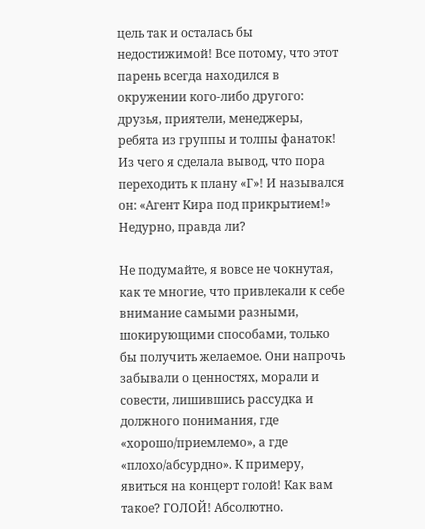цель так и осталась бы недостижимой! Все потому, что этот парень всегда находился в окружении кого-либо другого: друзья, приятели, менеджеры, ребята из группы и толпы фанаток! Из чего я сделала вывод, что пора переходить к плану «Г»! И назывался он: «Агент Кира под прикрытием!» Недурно, правда ли?

Не подумайте, я вовсе не чокнутая, как те многие, что привлекали к себе внимание самыми разными, шокирующими способами, только бы получить желаемое. Они напрочь забывали о ценностях, морали и совести, лишившись рассудка и должного понимания, где «хорошо/приемлемо», а где «плохо/абсурдно». К примеру, явиться на концерт голой! Как вам такое? ГОЛОЙ! Абсолютно.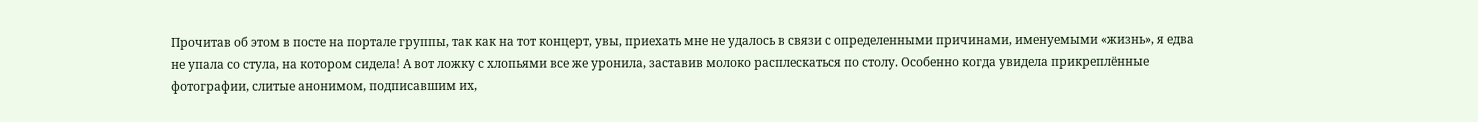Прочитав об этом в посте на портале группы, так как на тот концерт, увы, приехать мне не удалось в связи с определенными причинами, именуемыми «жизнь», я едва не упала со стула, на котором сидела! А вот ложку с хлопьями все же уронила, заставив молоко расплескаться по столу. Особенно когда увидела прикреплённые фотографии, слитые анонимом, подписавшим их,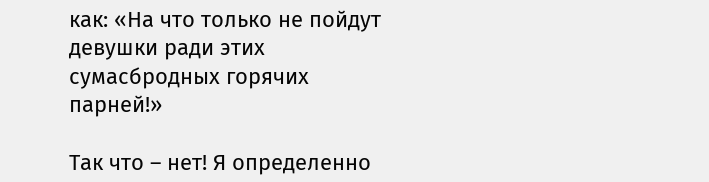как: «На что только не пойдут девушки ради этих сумасбродных горячих парней!»

Так что – нет! Я определенно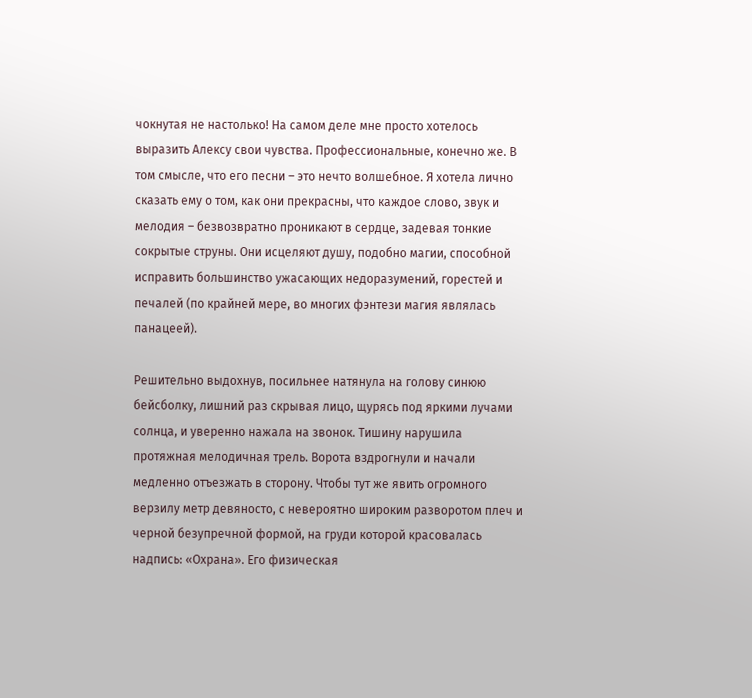чокнутая не настолько! На самом деле мне просто хотелось выразить Алексу свои чувства. Профессиональные, конечно же. В том смысле, что его песни – это нечто волшебное. Я хотела лично сказать ему о том, как они прекрасны, что каждое слово, звук и мелодия – безвозвратно проникают в сердце, задевая тонкие сокрытые струны. Они исцеляют душу, подобно магии, способной исправить большинство ужасающих недоразумений, горестей и печалей (по крайней мере, во многих фэнтези магия являлась панацеей).

Решительно выдохнув, посильнее натянула на голову синюю бейсболку, лишний раз скрывая лицо, щурясь под яркими лучами солнца, и уверенно нажала на звонок. Тишину нарушила протяжная мелодичная трель. Ворота вздрогнули и начали медленно отъезжать в сторону. Чтобы тут же явить огромного верзилу метр девяносто, с невероятно широким разворотом плеч и черной безупречной формой, на груди которой красовалась надпись: «Охрана». Его физическая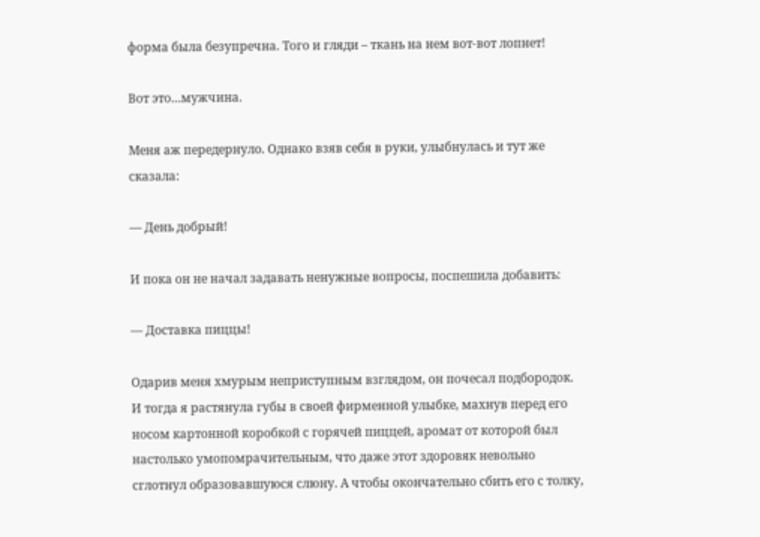форма была безупречна. Того и гляди – ткань на нем вот-вот лопнет!

Вот это…мужчина.

Меня аж передернуло. Однако взяв себя в руки, улыбнулась и тут же сказала:

— День добрый!

И пока он не начал задавать ненужные вопросы, поспешила добавить:

— Доставка пиццы!

Одарив меня хмурым неприступным взглядом, он почесал подбородок. И тогда я растянула губы в своей фирменной улыбке, махнув перед его носом картонной коробкой с горячей пиццей, аромат от которой был настолько умопомрачительным, что даже этот здоровяк невольно сглотнул образовавшуюся слюну. А чтобы окончательно сбить его с толку,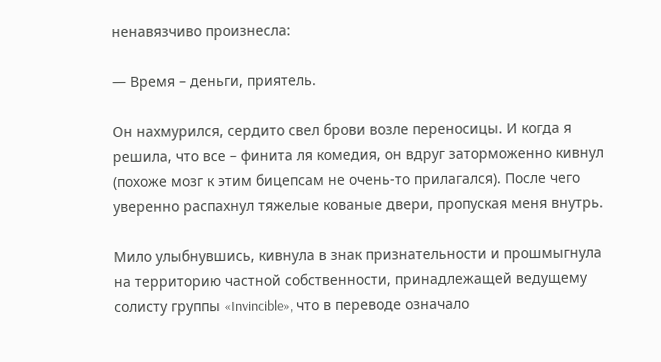ненавязчиво произнесла:

— Время – деньги, приятель.

Он нахмурился, сердито свел брови возле переносицы. И когда я решила, что все – финита ля комедия, он вдруг заторможенно кивнул (похоже мозг к этим бицепсам не очень-то прилагался). После чего уверенно распахнул тяжелые кованые двери, пропуская меня внутрь.

Мило улыбнувшись, кивнула в знак признательности и прошмыгнула на территорию частной собственности, принадлежащей ведущему солисту группы «Invincible», что в переводе означало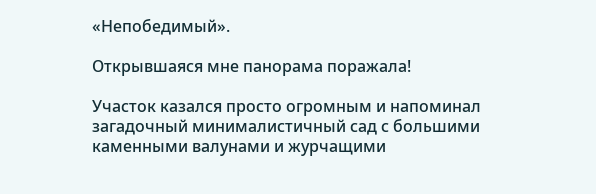«Непобедимый».

Открывшаяся мне панорама поражала!

Участок казался просто огромным и напоминал загадочный минималистичный сад с большими каменными валунами и журчащими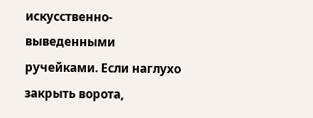искусственно-выведенными ручейками. Если наглухо закрыть ворота,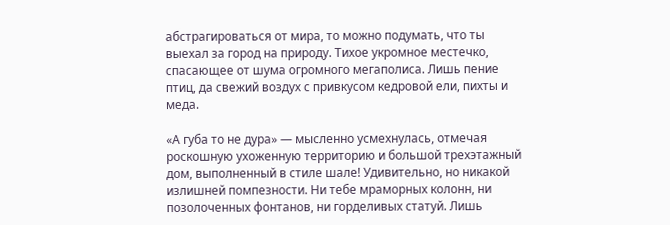абстрагироваться от мира, то можно подумать, что ты выехал за город на природу. Тихое укромное местечко, спасающее от шума огромного мегаполиса. Лишь пение птиц, да свежий воздух с привкусом кедровой ели, пихты и меда.

«А губа то не дура» — мысленно усмехнулась, отмечая роскошную ухоженную территорию и большой трехэтажный дом, выполненный в стиле шале! Удивительно, но никакой излишней помпезности. Ни тебе мраморных колонн, ни позолоченных фонтанов, ни горделивых статуй. Лишь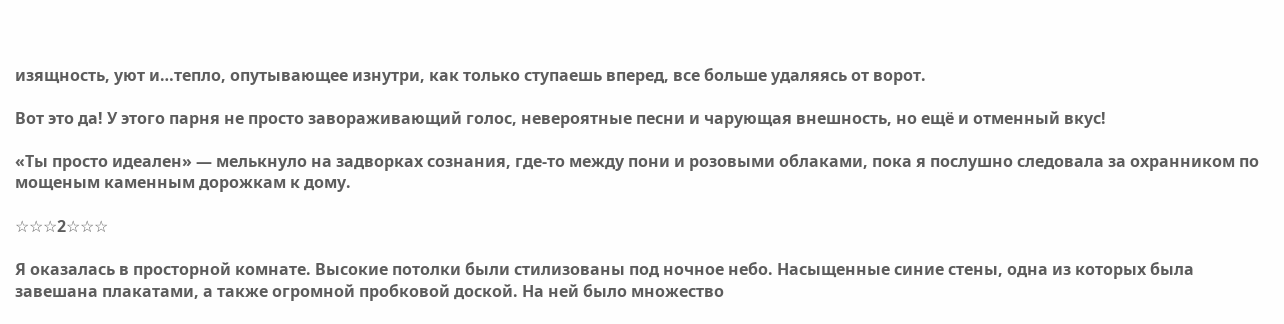изящность, уют и…тепло, опутывающее изнутри, как только ступаешь вперед, все больше удаляясь от ворот.

Вот это да! У этого парня не просто завораживающий голос, невероятные песни и чарующая внешность, но ещё и отменный вкус!

«Ты просто идеален» — мелькнуло на задворках сознания, где-то между пони и розовыми облаками, пока я послушно следовала за охранником по мощеным каменным дорожкам к дому.

☆☆☆2☆☆☆

Я оказалась в просторной комнате. Высокие потолки были стилизованы под ночное небо. Насыщенные синие стены, одна из которых была завешана плакатами, а также огромной пробковой доской. На ней было множество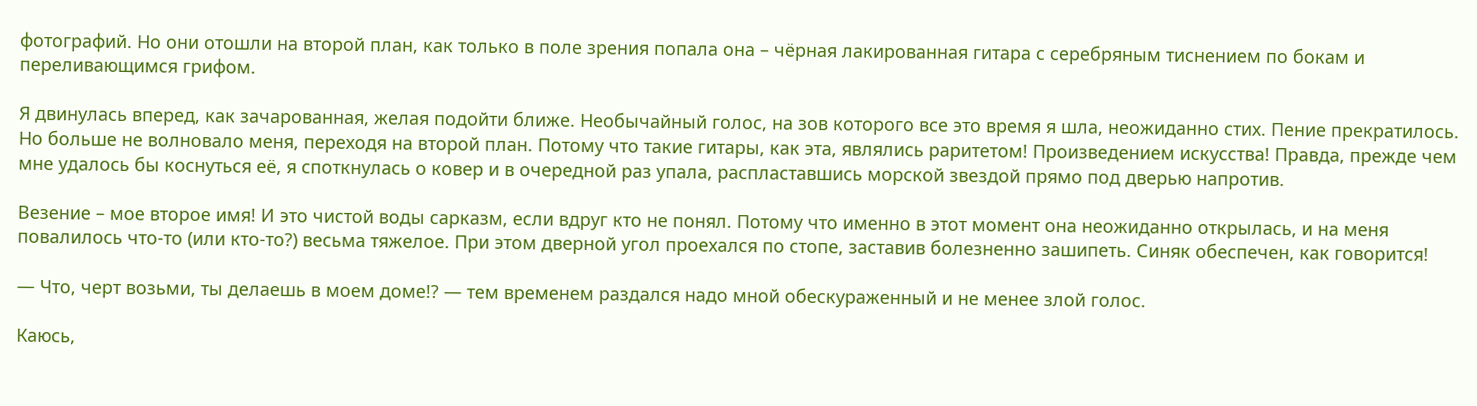фотографий. Но они отошли на второй план, как только в поле зрения попала она – чёрная лакированная гитара с серебряным тиснением по бокам и переливающимся грифом.

Я двинулась вперед, как зачарованная, желая подойти ближе. Необычайный голос, на зов которого все это время я шла, неожиданно стих. Пение прекратилось. Но больше не волновало меня, переходя на второй план. Потому что такие гитары, как эта, являлись раритетом! Произведением искусства! Правда, прежде чем мне удалось бы коснуться её, я споткнулась о ковер и в очередной раз упала, распластавшись морской звездой прямо под дверью напротив.

Везение – мое второе имя! И это чистой воды сарказм, если вдруг кто не понял. Потому что именно в этот момент она неожиданно открылась, и на меня повалилось что-то (или кто-то?) весьма тяжелое. При этом дверной угол проехался по стопе, заставив болезненно зашипеть. Синяк обеспечен, как говорится!

— Что, черт возьми, ты делаешь в моем доме!? — тем временем раздался надо мной обескураженный и не менее злой голос.

Каюсь,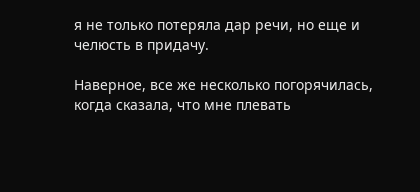я не только потеряла дар речи, но еще и челюсть в придачу.

Наверное, все же несколько погорячилась, когда сказала, что мне плевать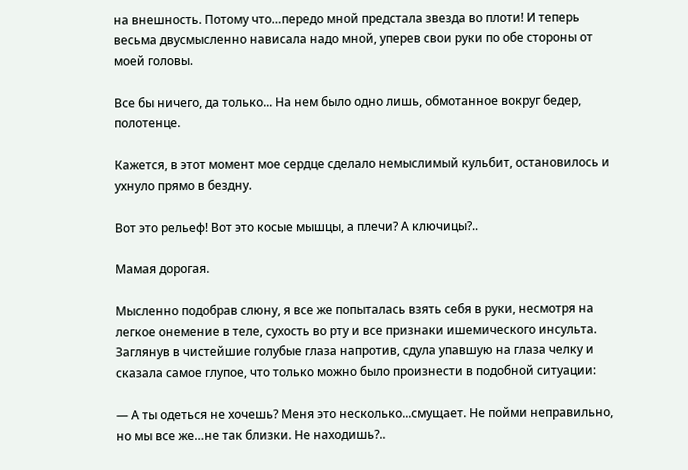на внешность. Потому что…передо мной предстала звезда во плоти! И теперь весьма двусмысленно нависала надо мной, уперев свои руки по обе стороны от моей головы.

Все бы ничего, да только... На нем было одно лишь, обмотанное вокруг бедер, полотенце.

Кажется, в этот момент мое сердце сделало немыслимый кульбит, остановилось и ухнуло прямо в бездну.

Вот это рельеф! Вот это косые мышцы, а плечи? А ключицы?..

Мамая дорогая.

Мысленно подобрав слюну, я все же попыталась взять себя в руки, несмотря на легкое онемение в теле, сухость во рту и все признаки ишемического инсульта. Заглянув в чистейшие голубые глаза напротив, сдула упавшую на глаза челку и сказала самое глупое, что только можно было произнести в подобной ситуации:

— А ты одеться не хочешь? Меня это несколько...смущает. Не пойми неправильно, но мы все же…не так близки. Не находишь?..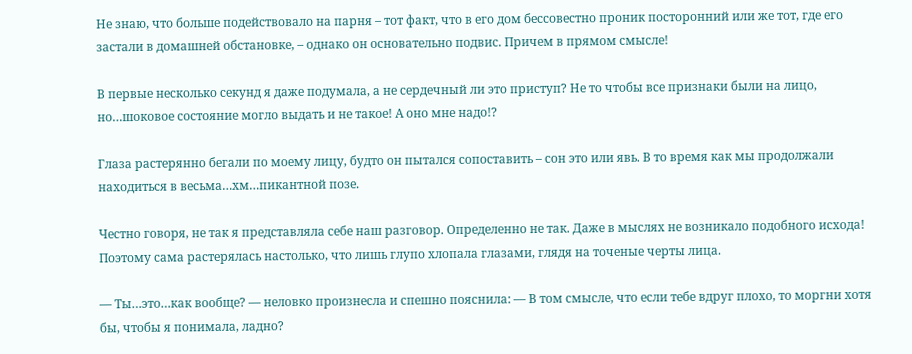Не знаю, что больше подействовало на парня – тот факт, что в его дом бессовестно проник посторонний или же тот, где его застали в домашней обстановке, – однако он основательно подвис. Причем в прямом смысле!

В первые несколько секунд я даже подумала, а не сердечный ли это приступ? Не то чтобы все признаки были на лицо, но…шоковое состояние могло выдать и не такое! А оно мне надо!?

Глаза растерянно бегали по моему лицу, будто он пытался сопоставить – сон это или явь. В то время как мы продолжали находиться в весьма…хм…пикантной позе.

Честно говоря, не так я представляла себе наш разговор. Определенно не так. Даже в мыслях не возникало подобного исхода! Поэтому сама растерялась настолько, что лишь глупо хлопала глазами, глядя на точеные черты лица.

— Ты…это…как вообще? — неловко произнесла и спешно пояснила: — В том смысле, что если тебе вдруг плохо, то моргни хотя бы, чтобы я понимала, ладно?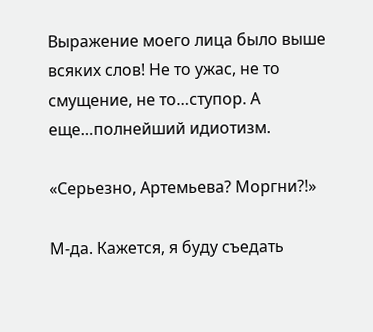Выражение моего лица было выше всяких слов! Не то ужас, не то смущение, не то…ступор. А еще…полнейший идиотизм.

«Серьезно, Артемьева? Моргни?!»

М-да. Кажется, я буду съедать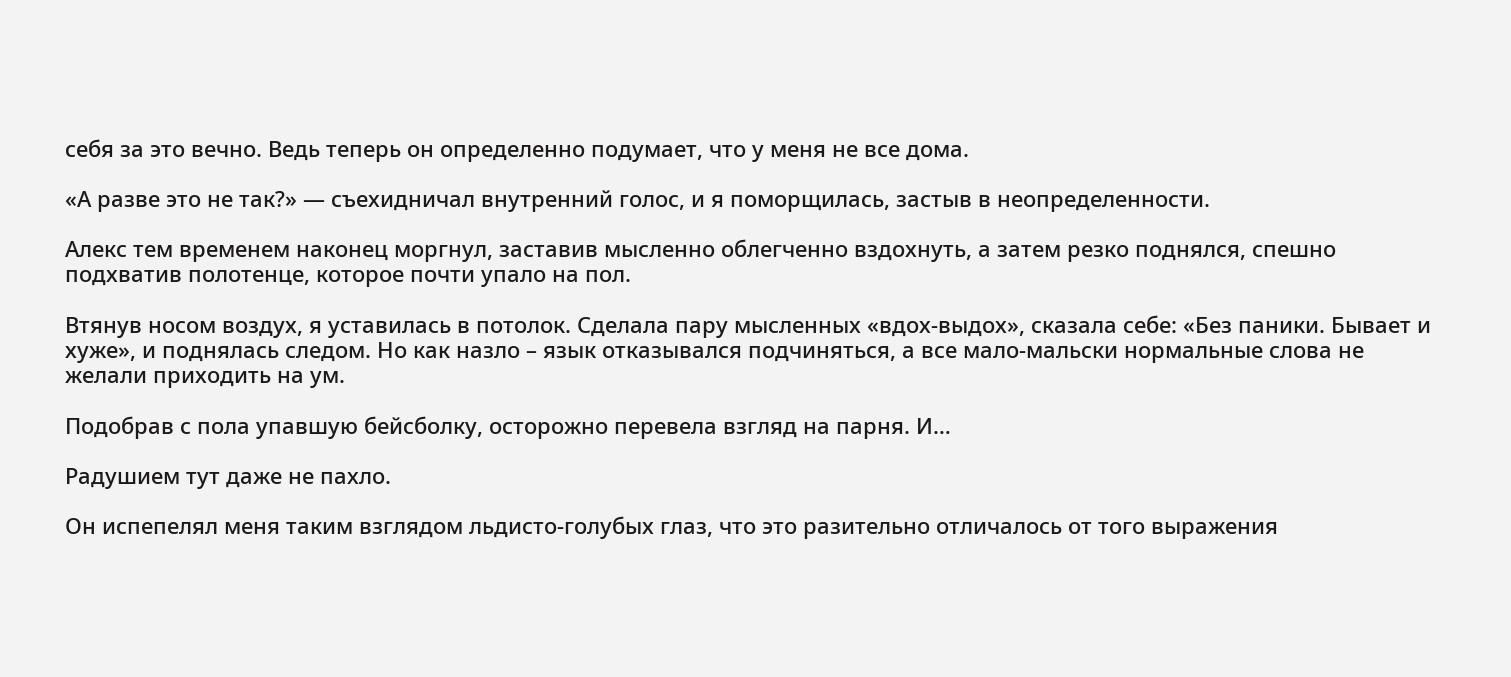себя за это вечно. Ведь теперь он определенно подумает, что у меня не все дома.

«А разве это не так?» — съехидничал внутренний голос, и я поморщилась, застыв в неопределенности.

Алекс тем временем наконец моргнул, заставив мысленно облегченно вздохнуть, а затем резко поднялся, спешно подхватив полотенце, которое почти упало на пол.

Втянув носом воздух, я уставилась в потолок. Сделала пару мысленных «вдох-выдох», сказала себе: «Без паники. Бывает и хуже», и поднялась следом. Но как назло – язык отказывался подчиняться, а все мало-мальски нормальные слова не желали приходить на ум.

Подобрав с пола упавшую бейсболку, осторожно перевела взгляд на парня. И…

Радушием тут даже не пахло.

Он испепелял меня таким взглядом льдисто-голубых глаз, что это разительно отличалось от того выражения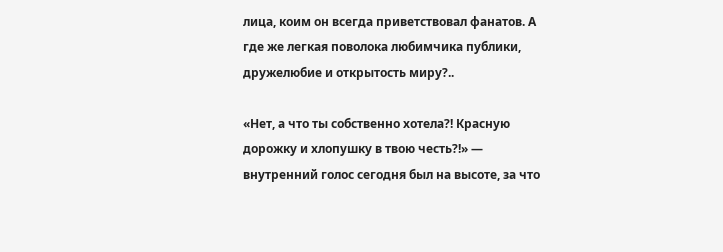лица, коим он всегда приветствовал фанатов. А где же легкая поволока любимчика публики, дружелюбие и открытость миру?..

«Нет, а что ты собственно хотела?! Красную дорожку и хлопушку в твою честь?!» — внутренний голос сегодня был на высоте, за что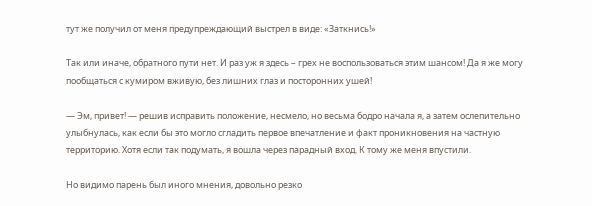тут же получил от меня предупреждающий выстрел в виде: «Заткнись!»

Так или иначе, обратного пути нет. И раз уж я здесь – грех не воспользоваться этим шансом! Да я же могу пообщаться с кумиром вживую, без лишних глаз и посторонних ушей!

— Эм, привет! — решив исправить положение, несмело, но весьма бодро начала я, а затем ослепительно улыбнулась, как если бы это могло сгладить первое впечатление и факт проникновения на частную территорию. Хотя если так подумать, я вошла через парадный вход. К тому же меня впустили.

Но видимо парень был иного мнения, довольно резко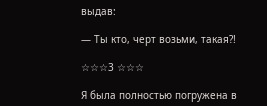выдав:

— Ты кто, черт возьми, такая?!

☆☆☆3 ☆☆☆

Я была полностью погружена в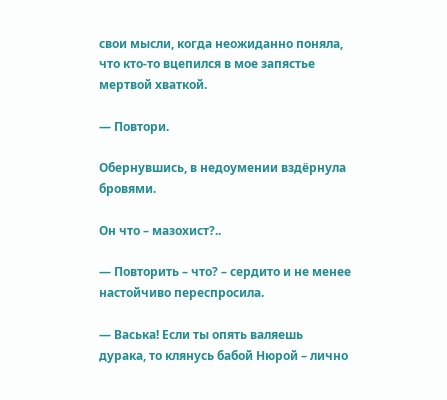свои мысли, когда неожиданно поняла, что кто-то вцепился в мое запястье мертвой хваткой.

— Повтори.

Обернувшись, в недоумении вздёрнула бровями.

Он что – мазохист?..

— Повторить – что? – сердито и не менее настойчиво переспросила.

— Васька! Если ты опять валяешь дурака, то клянусь бабой Нюрой – лично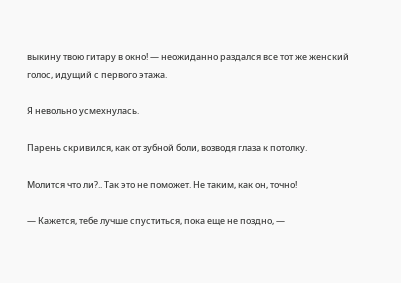выкину твою гитару в окно! — неожиданно раздался все тот же женский голос, идущий с первого этажа.

Я невольно усмехнулась.

Парень скривился, как от зубной боли, возводя глаза к потолку.

Молится что ли?.. Так это не поможет. Не таким, как он, точно!

— Кажется, тебе лучше спуститься, пока еще не поздно, —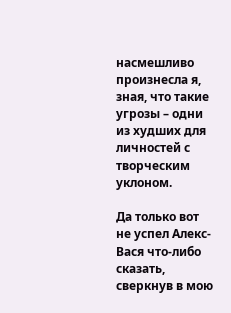насмешливо произнесла я, зная, что такие угрозы – одни из худших для личностей с творческим уклоном.

Да только вот не успел Алекс-Вася что-либо сказать, сверкнув в мою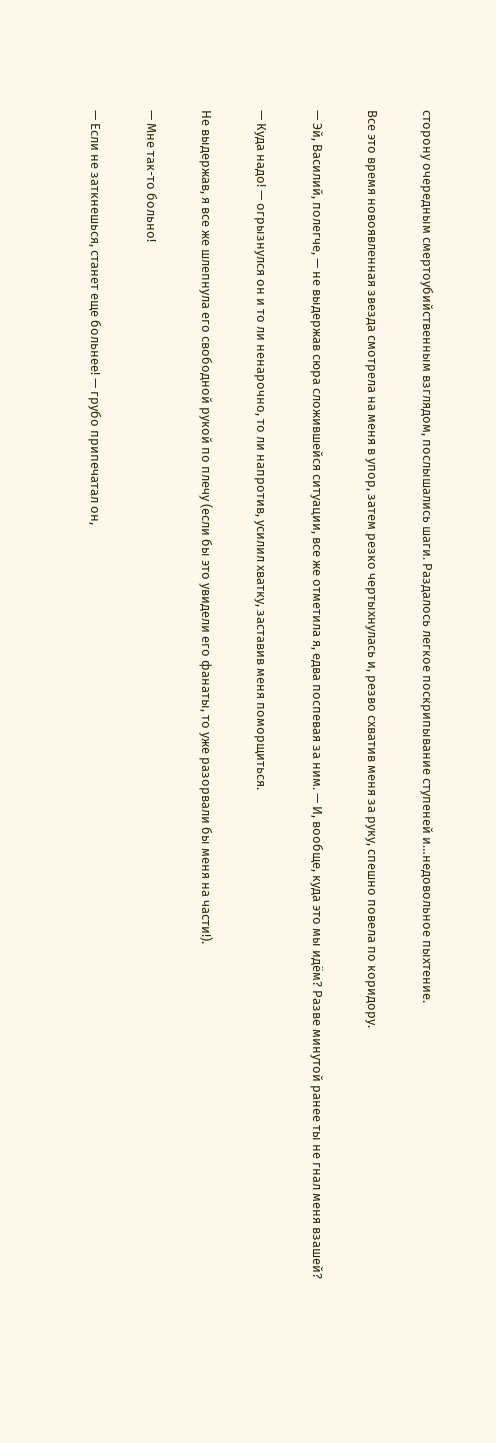сторону очередным смертоубийственным взглядом, послышались шаги. Раздалось легкое поскрипывание ступеней и…недовольное пыхтение.

Все это время новоявленная звезда смотрела на меня в упор, затем резко чертыхнулась и, резво схватив меня за руку, спешно повела по коридору.

— Эй, Василий, полегче, — не выдержав сюра сложившейся ситуации, все же отметила я, едва поспевая за ним. — И, вообще, куда это мы идём? Разве минутой ранее ты не гнал меня взашей?

— Куда надо! — огрызнулся он и то ли ненарочно, то ли напротив, усилил хватку, заставив меня поморщиться.

Не выдержав, я все же шлепнула его свободной рукой по плечу (если бы это увидели его фанаты, то уже разорвали бы меня на части!).

— Мне так-то больно!

— Если не заткнешься, станет еще больнее! — грубо припечатал он,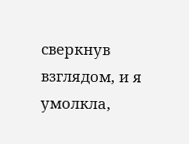сверкнув взглядом, и я умолкла,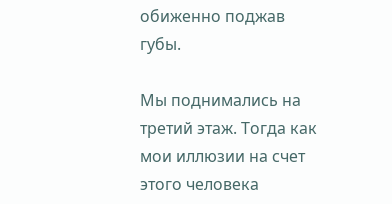обиженно поджав губы.

Мы поднимались на третий этаж. Тогда как мои иллюзии на счет этого человека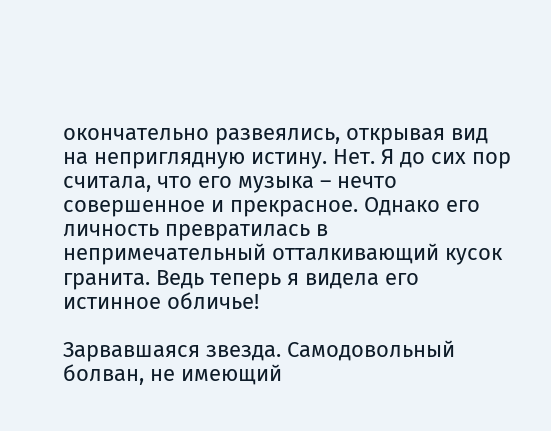окончательно развеялись, открывая вид на неприглядную истину. Нет. Я до сих пор считала, что его музыка – нечто совершенное и прекрасное. Однако его личность превратилась в непримечательный отталкивающий кусок гранита. Ведь теперь я видела его истинное обличье!

Зарвавшаяся звезда. Самодовольный болван, не имеющий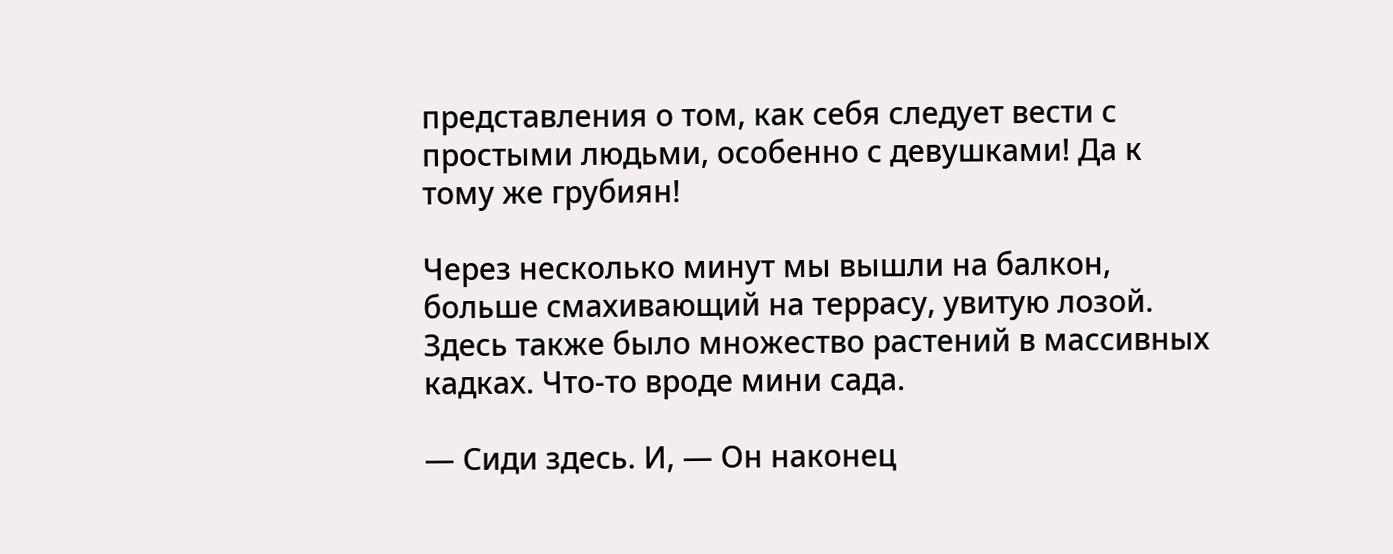представления о том, как себя следует вести с простыми людьми, особенно с девушками! Да к тому же грубиян!

Через несколько минут мы вышли на балкон, больше смахивающий на террасу, увитую лозой. Здесь также было множество растений в массивных кадках. Что-то вроде мини сада.

— Сиди здесь. И, — Он наконец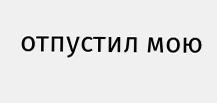отпустил мою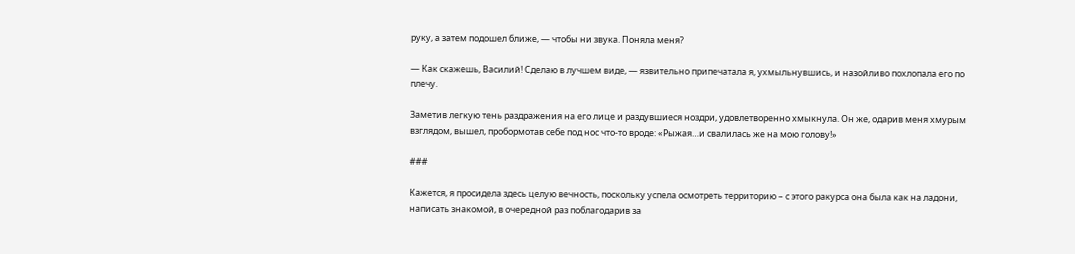руку, а затем подошел ближе, — чтобы ни звука. Поняла меня?

— Как скажешь, Василий! Сделаю в лучшем виде, — язвительно припечатала я, ухмыльнувшись, и назойливо похлопала его по плечу.

Заметив легкую тень раздражения на его лице и раздувшиеся ноздри, удовлетворенно хмыкнула. Он же, одарив меня хмурым взглядом, вышел, пробормотав себе под нос что-то вроде: «Рыжая…и свалилась же на мою голову!»

###

Кажется, я просидела здесь целую вечность, поскольку успела осмотреть территорию – с этого ракурса она была как на ладони, написать знакомой, в очередной раз поблагодарив за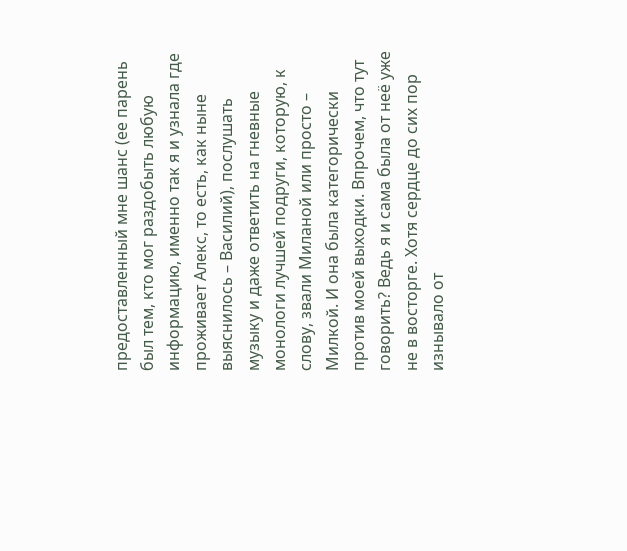предоставленный мне шанс (ее парень был тем, кто мог раздобыть любую информацию, именно так я и узнала где проживает Алекс, то есть, как ныне выяснилось – Василий), послушать музыку и даже ответить на гневные монологи лучшей подруги, которую, к слову, звали Миланой или просто – Милкой. И она была категорически против моей выходки. Впрочем, что тут говорить? Ведь я и сама была от неё уже не в восторге. Хотя сердце до сих пор изнывало от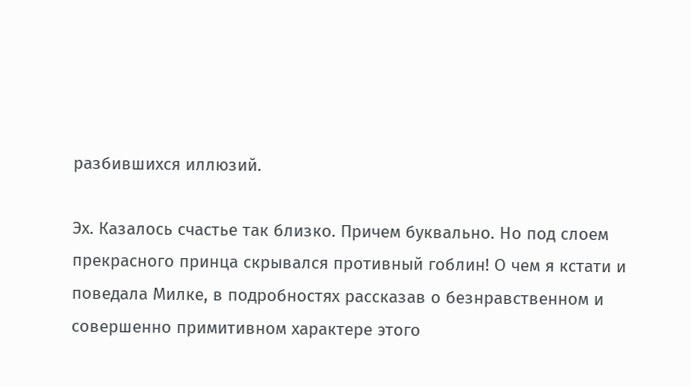разбившихся иллюзий.

Эх. Казалось счастье так близко. Причем буквально. Но под слоем прекрасного принца скрывался противный гоблин! О чем я кстати и поведала Милке, в подробностях рассказав о безнравственном и совершенно примитивном характере этого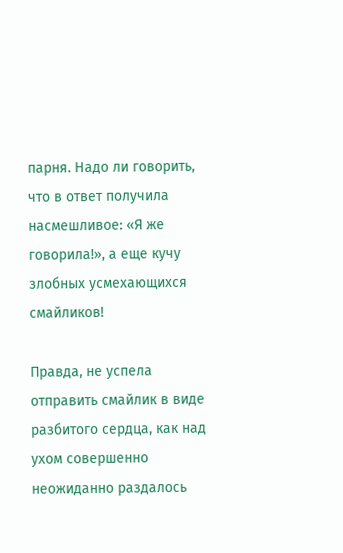парня. Надо ли говорить, что в ответ получила насмешливое: «Я же говорила!», а еще кучу злобных усмехающихся смайликов!

Правда, не успела отправить смайлик в виде разбитого сердца, как над ухом совершенно неожиданно раздалось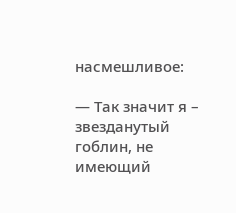насмешливое:

— Так значит я – звезданутый гоблин, не имеющий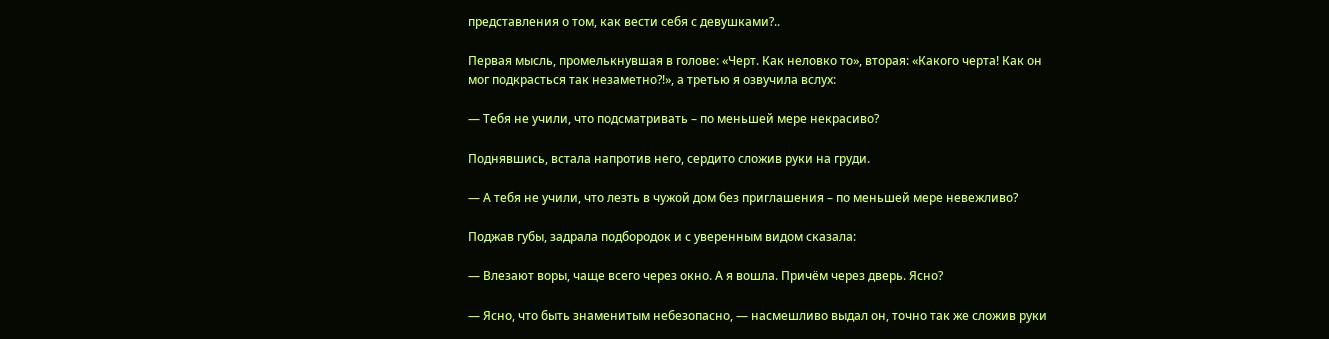представления о том, как вести себя с девушками?..

Первая мысль, промелькнувшая в голове: «Черт. Как неловко то», вторая: «Какого черта! Как он мог подкрасться так незаметно?!», а третью я озвучила вслух:

— Тебя не учили, что подсматривать – по меньшей мере некрасиво?

Поднявшись, встала напротив него, сердито сложив руки на груди.

— А тебя не учили, что лезть в чужой дом без приглашения – по меньшей мере невежливо?

Поджав губы, задрала подбородок и с уверенным видом сказала:

— Влезают воры, чаще всего через окно. А я вошла. Причём через дверь. Ясно?

— Ясно, что быть знаменитым небезопасно, — насмешливо выдал он, точно так же сложив руки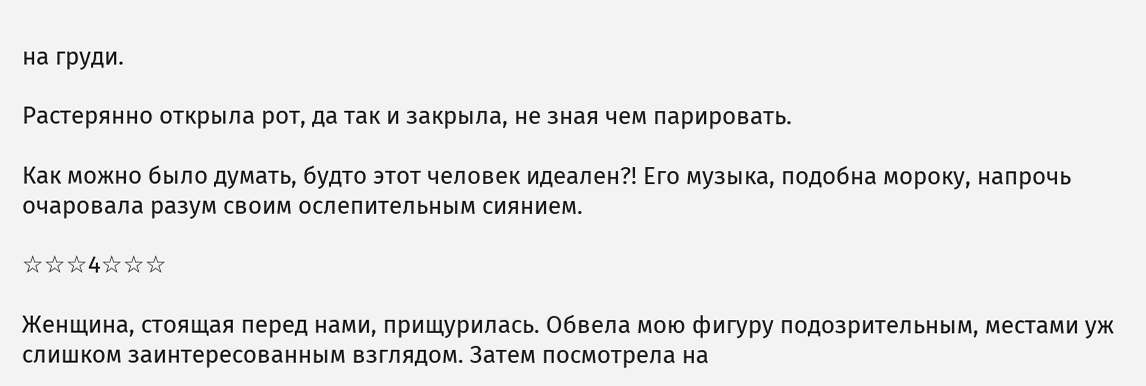на груди.

Растерянно открыла рот, да так и закрыла, не зная чем парировать.

Как можно было думать, будто этот человек идеален?! Его музыка, подобна мороку, напрочь очаровала разум своим ослепительным сиянием.

☆☆☆4☆☆☆

Женщина, стоящая перед нами, прищурилась. Обвела мою фигуру подозрительным, местами уж слишком заинтересованным взглядом. Затем посмотрела на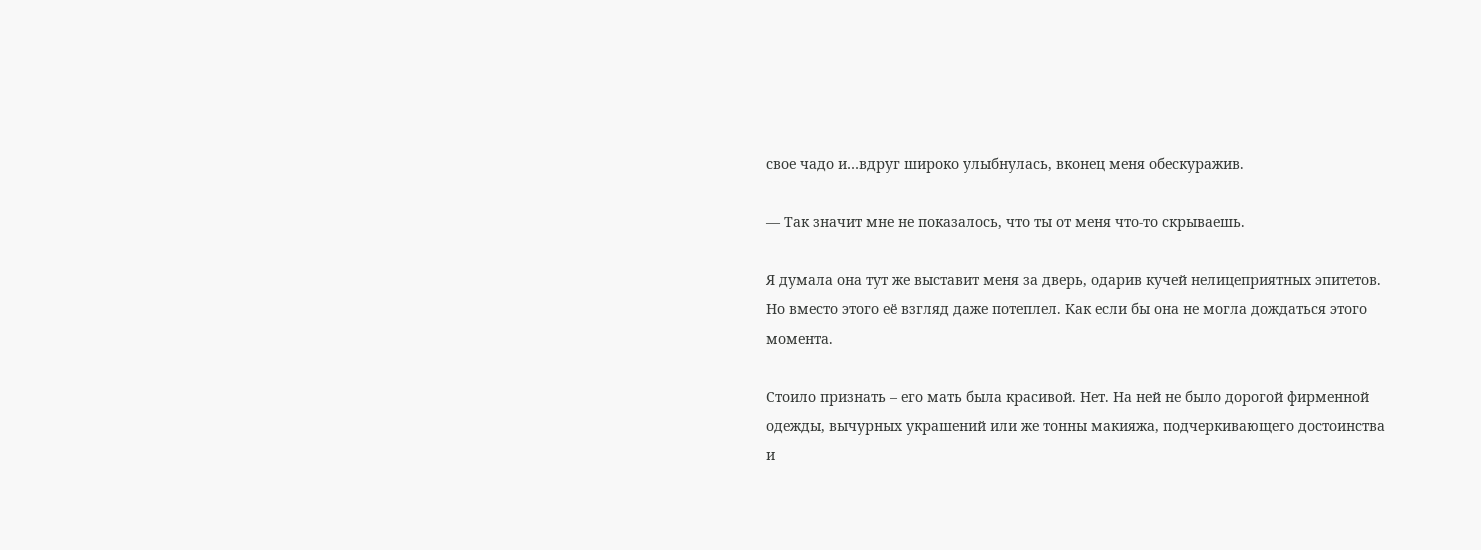свое чадо и…вдруг широко улыбнулась, вконец меня обескуражив.

— Так значит мне не показалось, что ты от меня что-то скрываешь.

Я думала она тут же выставит меня за дверь, одарив кучей нелицеприятных эпитетов. Но вместо этого её взгляд даже потеплел. Как если бы она не могла дождаться этого момента.

Стоило признать – его мать была красивой. Нет. На ней не было дорогой фирменной одежды, вычурных украшений или же тонны макияжа, подчеркивающего достоинства и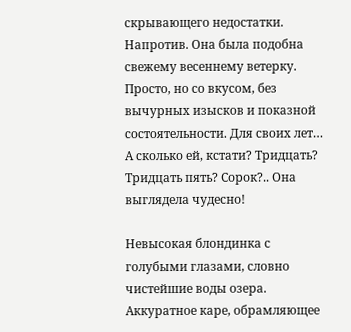скрывающего недостатки. Напротив. Она была подобна свежему весеннему ветерку. Просто, но со вкусом, без вычурных изысков и показной состоятельности. Для своих лет… А сколько ей, кстати? Тридцать? Тридцать пять? Сорок?.. Она выглядела чудесно!

Невысокая блондинка с голубыми глазами, словно чистейшие воды озера. Аккуратное каре, обрамляющее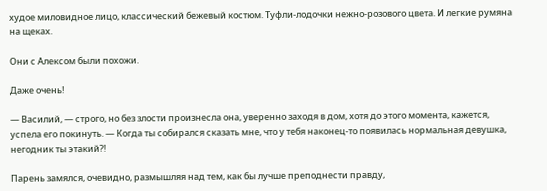худое миловидное лицо, классический бежевый костюм. Туфли-лодочки нежно-розового цвета. И легкие румяна на щеках.

Они с Алексом были похожи.

Даже очень!

— Василий, — строго, но без злости произнесла она, уверенно заходя в дом, хотя до этого момента, кажется, успела его покинуть. — Когда ты собирался сказать мне, что у тебя наконец-то появилась нормальная девушка, негодник ты этакий?!

Парень замялся, очевидно, размышляя над тем, как бы лучше преподнести правду,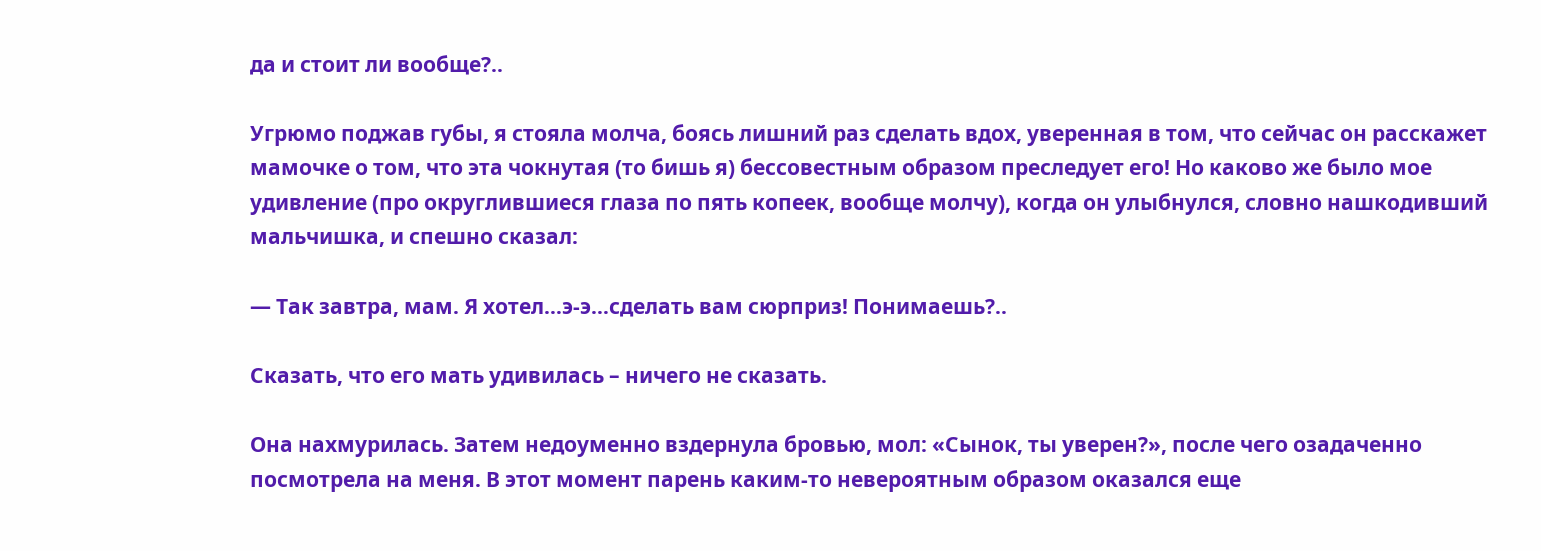да и стоит ли вообще?..

Угрюмо поджав губы, я стояла молча, боясь лишний раз сделать вдох, уверенная в том, что сейчас он расскажет мамочке о том, что эта чокнутая (то бишь я) бессовестным образом преследует его! Но каково же было мое удивление (про округлившиеся глаза по пять копеек, вообще молчу), когда он улыбнулся, словно нашкодивший мальчишка, и спешно сказал:

— Так завтра, мам. Я хотел…э-э…сделать вам сюрприз! Понимаешь?..

Сказать, что его мать удивилась – ничего не сказать.

Она нахмурилась. Затем недоуменно вздернула бровью, мол: «Сынок, ты уверен?», после чего озадаченно посмотрела на меня. В этот момент парень каким-то невероятным образом оказался еще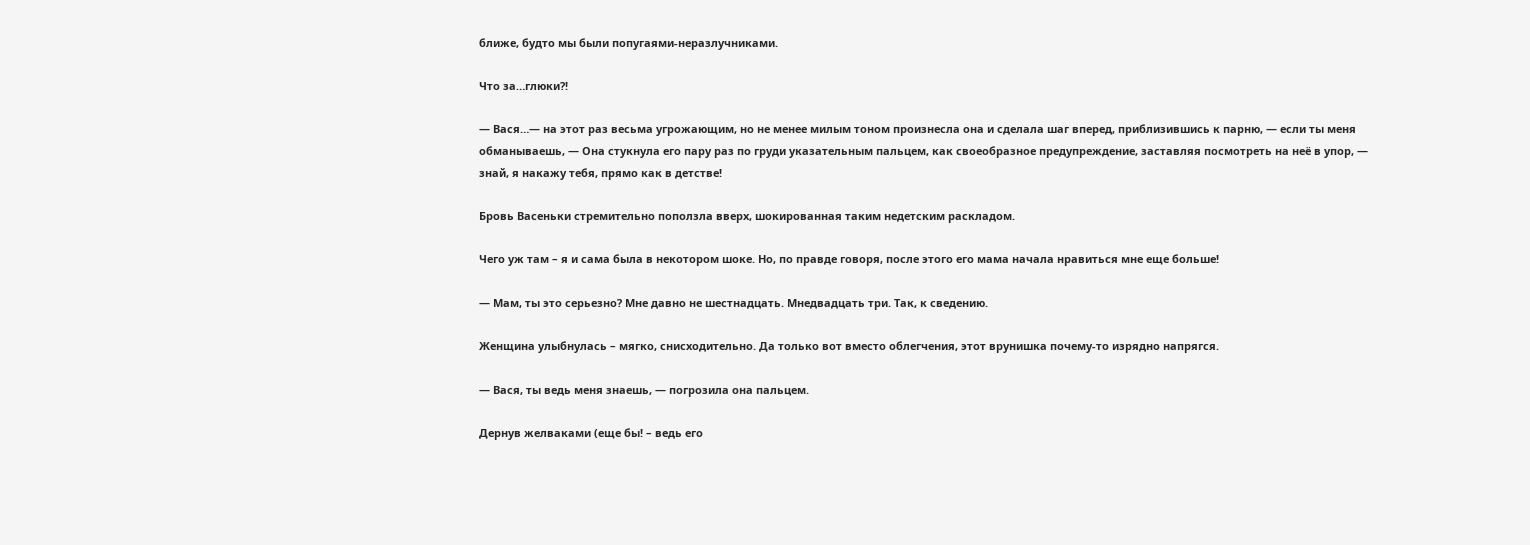ближе, будто мы были попугаями-неразлучниками.

Что за…глюки?!

— Вася…— на этот раз весьма угрожающим, но не менее милым тоном произнесла она и сделала шаг вперед, приблизившись к парню, — если ты меня обманываешь, — Она стукнула его пару раз по груди указательным пальцем, как своеобразное предупреждение, заставляя посмотреть на неё в упор, — знай, я накажу тебя, прямо как в детстве!

Бровь Васеньки стремительно поползла вверх, шокированная таким недетским раскладом.

Чего уж там – я и сама была в некотором шоке. Но, по правде говоря, после этого его мама начала нравиться мне еще больше!

— Мам, ты это серьезно? Мне давно не шестнадцать. Мнедвадцать три. Так, к сведению.

Женщина улыбнулась – мягко, снисходительно. Да только вот вместо облегчения, этот врунишка почему-то изрядно напрягся.

— Вася, ты ведь меня знаешь, — погрозила она пальцем.

Дернув желваками (еще бы! – ведь его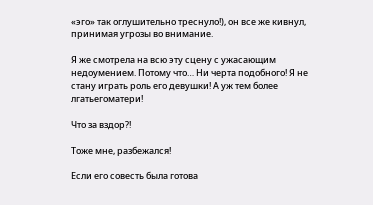«эго» так оглушительно треснуло!), он все же кивнул, принимая угрозы во внимание.

Я же смотрела на всю эту сцену с ужасающим недоумением. Потому что… Ни черта подобного! Я не стану играть роль его девушки! А уж тем более лгатьегоматери!

Что за вздор?!

Тоже мне, разбежался!

Если его совесть была готова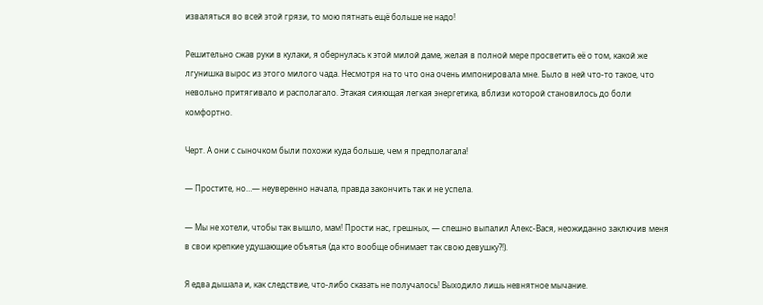изваляться во всей этой грязи, то мою пятнать ещё больше не надо!

Решительно сжав руки в кулаки, я обернулась к этой милой даме, желая в полной мере просветить её о том, какой же лгунишка вырос из этого милого чада. Несмотря на то что она очень импонировала мне. Было в ней что-то такое, что невольно притягивало и располагало. Этакая сияющая легкая энергетика, вблизи которой становилось до боли комфортно.

Черт. А они с сыночком были похожи куда больше, чем я предполагала!

— Простите, но…— неуверенно начала, правда закончить так и не успела.

— Мы не хотели, чтобы так вышло, мам! Прости нас, грешных, — спешно выпалил Алекс-Вася, неожиданно заключив меня в свои крепкие удушающие объятья (да кто вообще обнимает так свою девушку?!).

Я едва дышала и, как следствие, что-либо сказать не получалось! Выходило лишь невнятное мычание.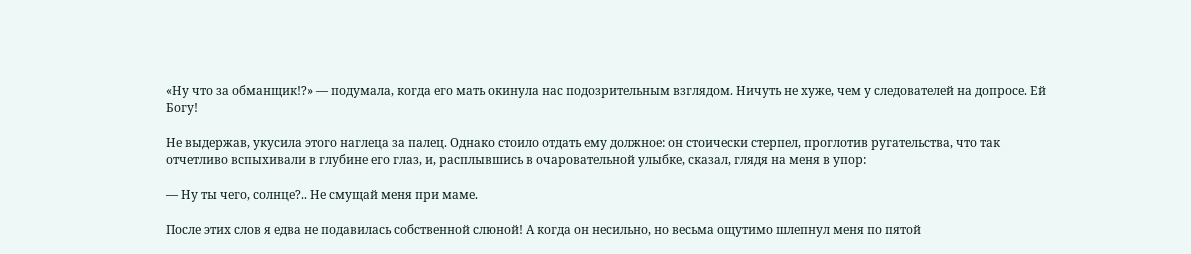«Ну что за обманщик!?» — подумала, когда его мать окинула нас подозрительным взглядом. Ничуть не хуже, чем у следователей на допросе. Ей Богу!

Не выдержав, укусила этого наглеца за палец. Однако стоило отдать ему должное: он стоически стерпел, проглотив ругательства, что так отчетливо вспыхивали в глубине его глаз, и, расплывшись в очаровательной улыбке, сказал, глядя на меня в упор:

— Ну ты чего, солнце?.. Не смущай меня при маме.

После этих слов я едва не подавилась собственной слюной! А когда он несильно, но весьма ощутимо шлепнул меня по пятой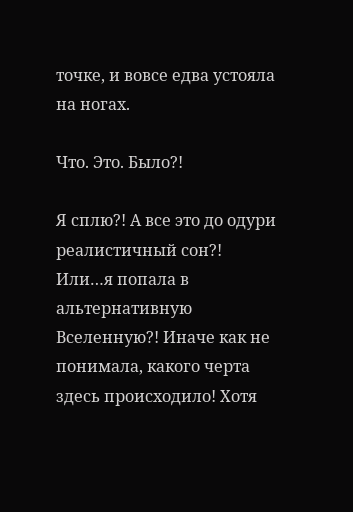точке, и вовсе едва устояла на ногах.

Что. Это. Было?!

Я сплю?! А все это до одури реалистичный сон?! Или…я попала в альтернативную Вселенную?! Иначе как не понимала, какого черта здесь происходило! Хотя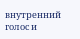внутренний голос и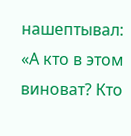нашептывал: «А кто в этом виноват? Кто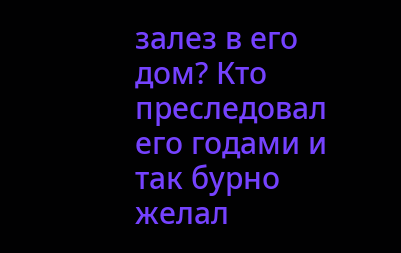залез в его дом? Кто преследовал его годами и так бурно желал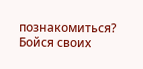познакомиться? Бойся своих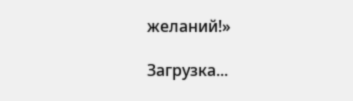желаний!»

Загрузка...